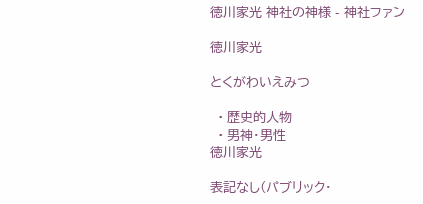徳川家光 神社の神様 - 神社ファン

徳川家光

とくがわいえみつ

  • 歴史的人物
  • 男神・男性
徳川家光

表記なし(パブリック・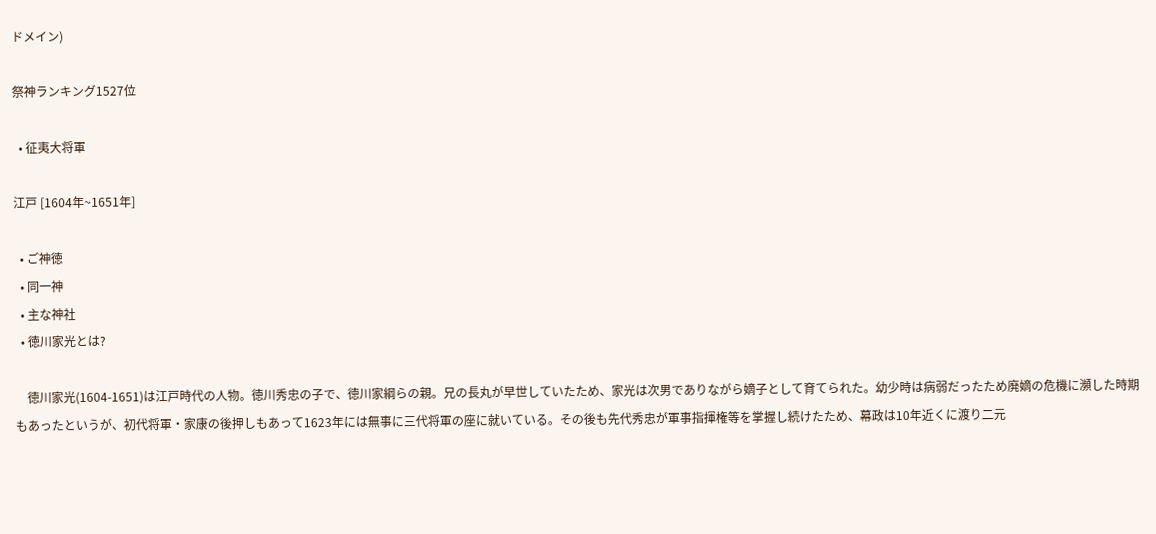ドメイン)

祭神ランキング1527位

  • 征夷大将軍

江戸 [1604年~1651年]

  • ご神徳
  • 同一神
  • 主な神社
  • 徳川家光とは?

    徳川家光(1604-1651)は江戸時代の人物。徳川秀忠の子で、徳川家綱らの親。兄の長丸が早世していたため、家光は次男でありながら嫡子として育てられた。幼少時は病弱だったため廃嫡の危機に瀕した時期もあったというが、初代将軍・家康の後押しもあって1623年には無事に三代将軍の座に就いている。その後も先代秀忠が軍事指揮権等を掌握し続けたため、幕政は10年近くに渡り二元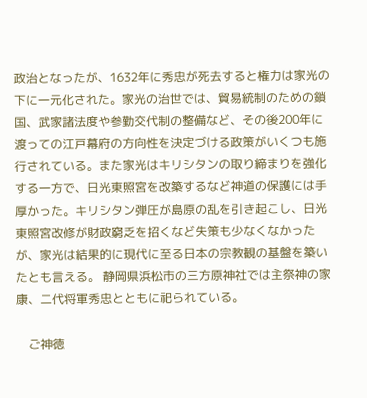政治となったが、1632年に秀忠が死去すると権力は家光の下に一元化された。家光の治世では、貿易統制のための鎖国、武家諸法度や参勤交代制の整備など、その後200年に渡っての江戸幕府の方向性を決定づける政策がいくつも施行されている。また家光はキリシタンの取り締まりを強化する一方で、日光東照宮を改築するなど神道の保護には手厚かった。キリシタン弾圧が島原の乱を引き起こし、日光東照宮改修が財政窮乏を招くなど失策も少なくなかったが、家光は結果的に現代に至る日本の宗教観の基盤を築いたとも言える。 静岡県浜松市の三方原神社では主祭神の家康、二代将軍秀忠とともに祀られている。

    ご神徳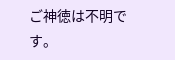ご神徳は不明です。